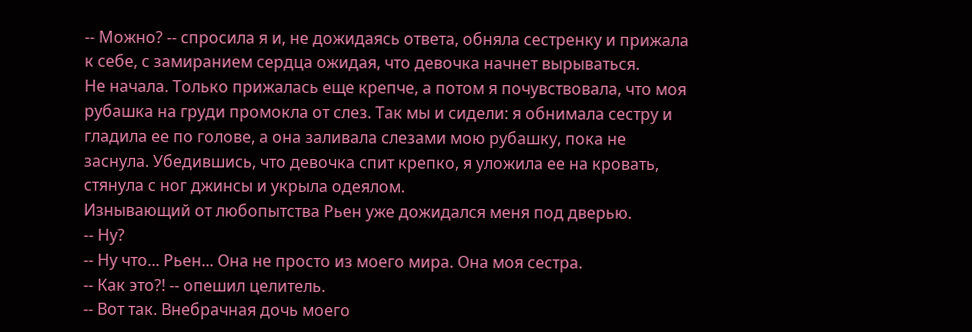-- Можно? -- спросила я и, не дожидаясь ответа, обняла сестренку и прижала к себе, с замиранием сердца ожидая, что девочка начнет вырываться.
Не начала. Только прижалась еще крепче, а потом я почувствовала, что моя рубашка на груди промокла от слез. Так мы и сидели: я обнимала сестру и гладила ее по голове, а она заливала слезами мою рубашку, пока не заснула. Убедившись, что девочка спит крепко, я уложила ее на кровать, стянула с ног джинсы и укрыла одеялом.
Изнывающий от любопытства Рьен уже дожидался меня под дверью.
-- Ну?
-- Ну что... Рьен... Она не просто из моего мира. Она моя сестра.
-- Как это?! -- опешил целитель.
-- Вот так. Внебрачная дочь моего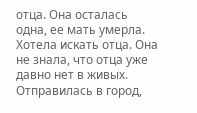отца. Она осталась одна, ее мать умерла. Хотела искать отца. Она не знала, что отца уже давно нет в живых. Отправилась в город,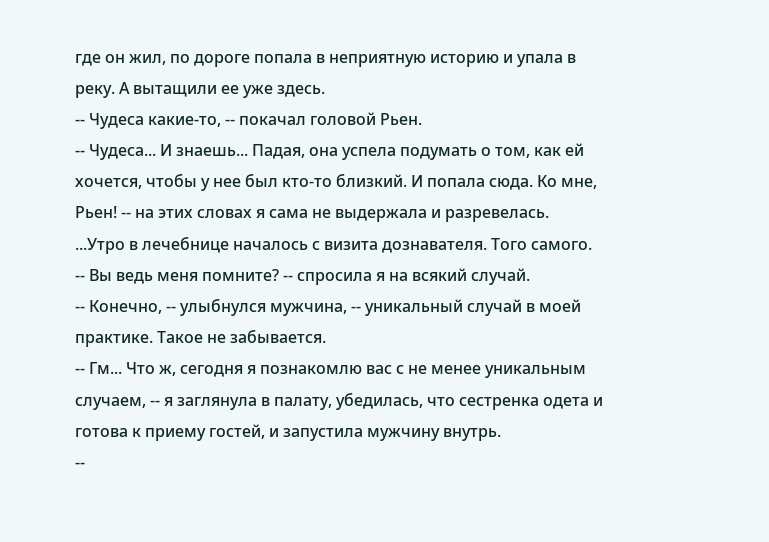где он жил, по дороге попала в неприятную историю и упала в реку. А вытащили ее уже здесь.
-- Чудеса какие-то, -- покачал головой Рьен.
-- Чудеса... И знаешь... Падая, она успела подумать о том, как ей хочется, чтобы у нее был кто-то близкий. И попала сюда. Ко мне, Рьен! -- на этих словах я сама не выдержала и разревелась.
...Утро в лечебнице началось с визита дознавателя. Того самого.
-- Вы ведь меня помните? -- спросила я на всякий случай.
-- Конечно, -- улыбнулся мужчина, -- уникальный случай в моей практике. Такое не забывается.
-- Гм... Что ж, сегодня я познакомлю вас с не менее уникальным случаем, -- я заглянула в палату, убедилась, что сестренка одета и готова к приему гостей, и запустила мужчину внутрь.
--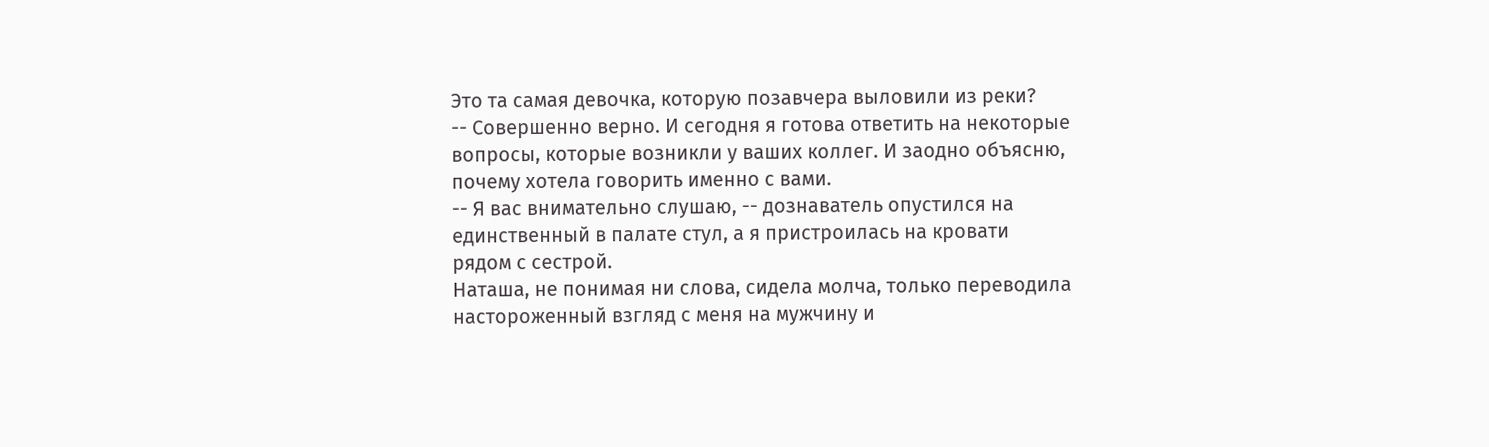Это та самая девочка, которую позавчера выловили из реки?
-- Совершенно верно. И сегодня я готова ответить на некоторые вопросы, которые возникли у ваших коллег. И заодно объясню, почему хотела говорить именно с вами.
-- Я вас внимательно слушаю, -- дознаватель опустился на единственный в палате стул, а я пристроилась на кровати рядом с сестрой.
Наташа, не понимая ни слова, сидела молча, только переводила настороженный взгляд с меня на мужчину и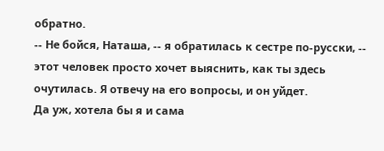обратно.
-- Не бойся, Наташа, -- я обратилась к сестре по-русски, -- этот человек просто хочет выяснить, как ты здесь очутилась. Я отвечу на его вопросы, и он уйдет.
Да уж, хотела бы я и сама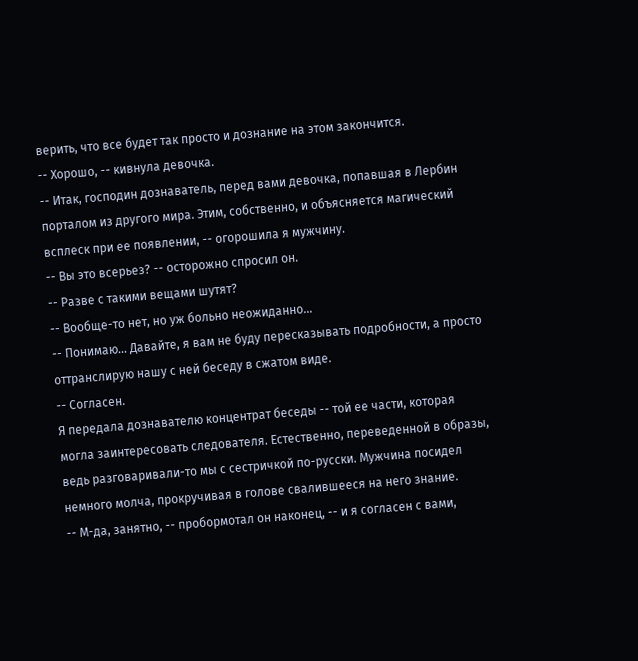верить, что все будет так просто и дознание на этом закончится.
-- Хорошо, -- кивнула девочка.
-- Итак, господин дознаватель, перед вами девочка, попавшая в Лербин порталом из другого мира. Этим, собственно, и объясняется магический всплеск при ее появлении, -- огорошила я мужчину.
-- Вы это всерьез? -- осторожно спросил он.
-- Разве с такими вещами шутят?
-- Вообще-то нет, но уж больно неожиданно...
-- Понимаю... Давайте, я вам не буду пересказывать подробности, а просто оттранслирую нашу с ней беседу в сжатом виде.
-- Согласен.
Я передала дознавателю концентрат беседы -- той ее части, которая могла заинтересовать следователя. Естественно, переведенной в образы, ведь разговаривали-то мы с сестричкой по-русски. Мужчина посидел немного молча, прокручивая в голове свалившееся на него знание.
-- М-да, занятно, -- пробормотал он наконец, -- и я согласен с вами,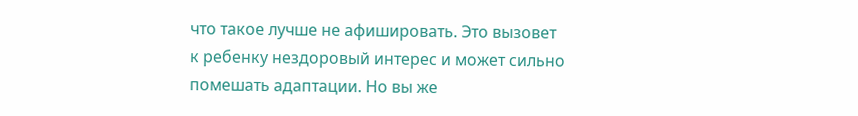что такое лучше не афишировать. Это вызовет к ребенку нездоровый интерес и может сильно помешать адаптации. Но вы же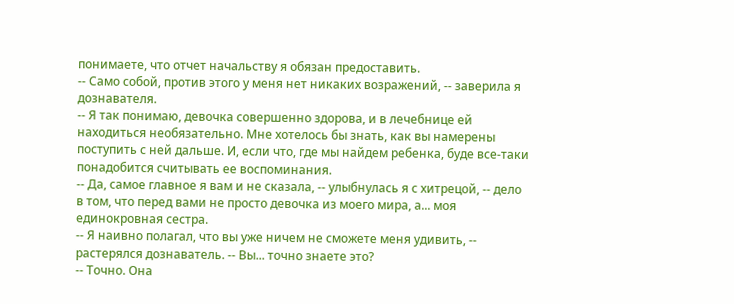понимаете, что отчет начальству я обязан предоставить.
-- Само собой, против этого у меня нет никаких возражений, -- заверила я дознавателя.
-- Я так понимаю, девочка совершенно здорова, и в лечебнице ей находиться необязательно. Мне хотелось бы знать, как вы намерены поступить с ней дальше. И, если что, где мы найдем ребенка, буде все-таки понадобится считывать ее воспоминания.
-- Да, самое главное я вам и не сказала, -- улыбнулась я с хитрецой, -- дело в том, что перед вами не просто девочка из моего мира, а... моя единокровная сестра.
-- Я наивно полагал, что вы уже ничем не сможете меня удивить, -- растерялся дознаватель. -- Вы... точно знаете это?
-- Точно. Она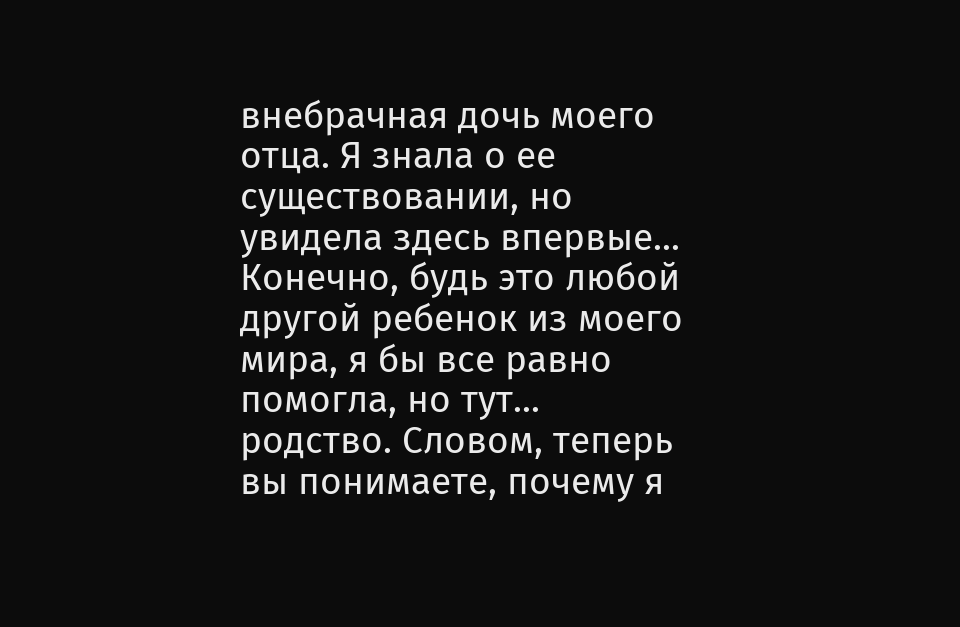внебрачная дочь моего отца. Я знала о ее существовании, но увидела здесь впервые... Конечно, будь это любой другой ребенок из моего мира, я бы все равно помогла, но тут... родство. Словом, теперь вы понимаете, почему я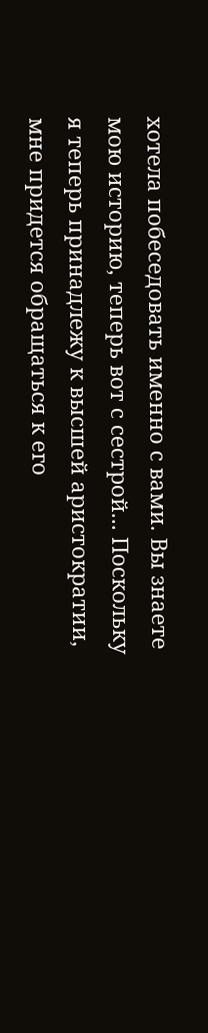хотела побеседовать именно с вами. Вы знаете мою историю, теперь вот с сестрой... Поскольку я теперь принадлежу к высшей аристократии, мне придется обращаться к его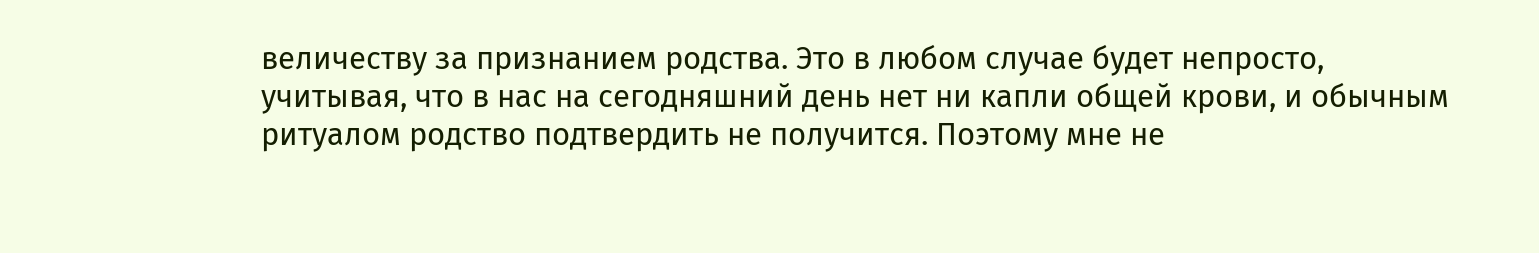величеству за признанием родства. Это в любом случае будет непросто, учитывая, что в нас на сегодняшний день нет ни капли общей крови, и обычным ритуалом родство подтвердить не получится. Поэтому мне не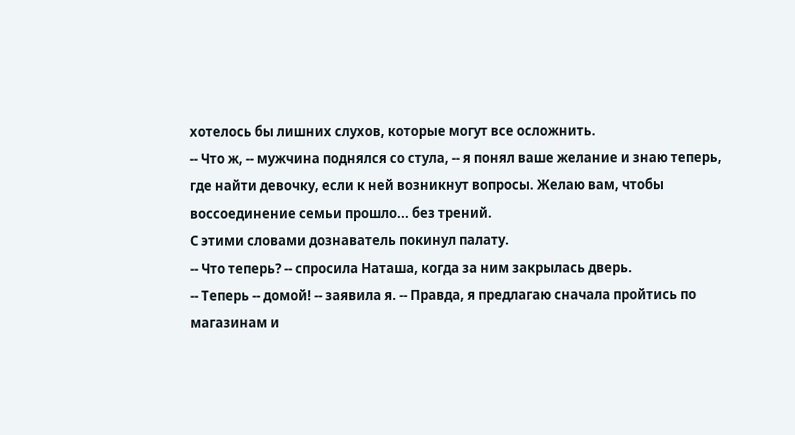хотелось бы лишних слухов, которые могут все осложнить.
-- Что ж, -- мужчина поднялся со стула, -- я понял ваше желание и знаю теперь, где найти девочку, если к ней возникнут вопросы. Желаю вам, чтобы воссоединение семьи прошло... без трений.
С этими словами дознаватель покинул палату.
-- Что теперь? -- спросила Наташа, когда за ним закрылась дверь.
-- Теперь -- домой! -- заявила я. -- Правда, я предлагаю сначала пройтись по магазинам и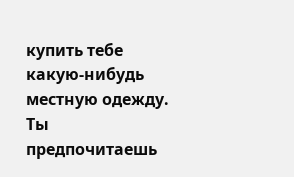купить тебе какую-нибудь местную одежду. Ты предпочитаешь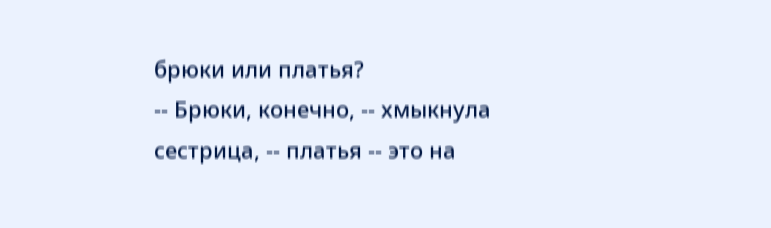брюки или платья?
-- Брюки, конечно, -- хмыкнула сестрица, -- платья -- это на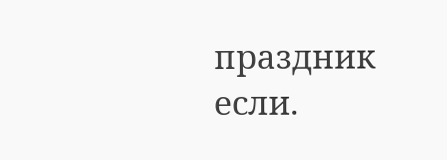праздник если.